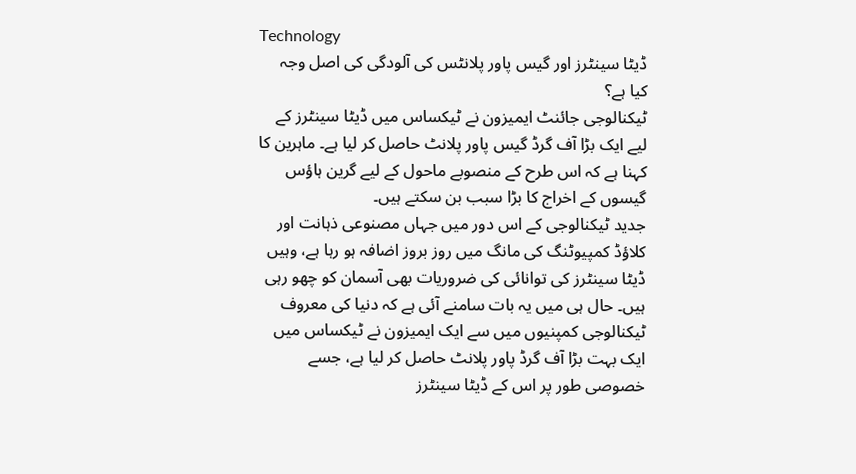Technology
ڈیٹا سینٹرز اور گیس پاور پلانٹس کی آلودگی کی اصل وجہ کیا ہے؟
ٹیکنالوجی جائنٹ ایمیزون نے ٹیکساس میں ڈیٹا سینٹرز کے لیے ایک بڑا آف گرڈ گیس پاور پلانٹ حاصل کر لیا ہے۔ ماہرین کا کہنا ہے کہ اس طرح کے منصوبے ماحول کے لیے گرین ہاؤس گیسوں کے اخراج کا بڑا سبب بن سکتے ہیں۔
جدید ٹیکنالوجی کے اس دور میں جہاں مصنوعی ذہانت اور کلاؤڈ کمپیوٹنگ کی مانگ میں روز بروز اضافہ ہو رہا ہے، وہیں ڈیٹا سینٹرز کی توانائی کی ضروریات بھی آسمان کو چھو رہی ہیں۔ حال ہی میں یہ بات سامنے آئی ہے کہ دنیا کی معروف ٹیکنالوجی کمپنیوں میں سے ایک ایمیزون نے ٹیکساس میں ایک بہت بڑا آف گرڈ پاور پلانٹ حاصل کر لیا ہے، جسے خصوصی طور پر اس کے ڈیٹا سینٹرز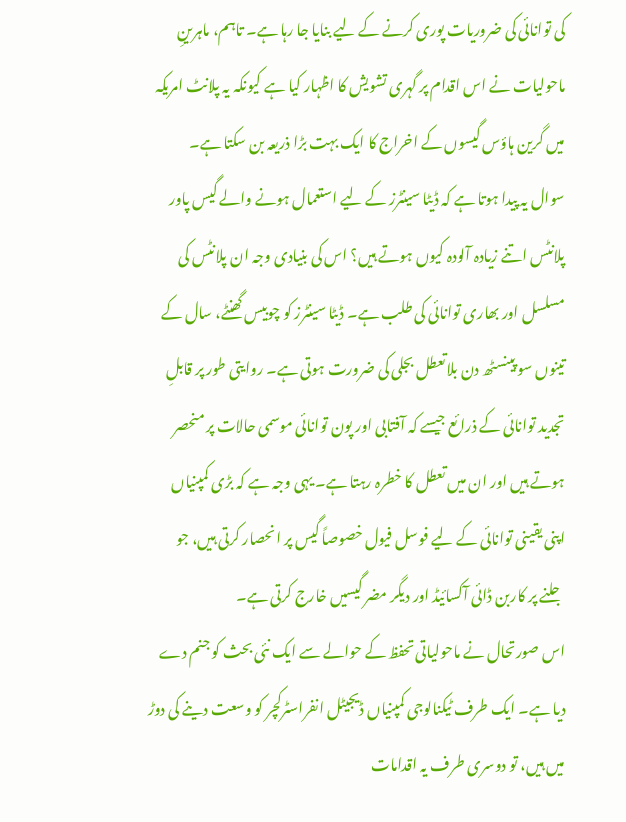کی توانائی کی ضروریات پوری کرنے کے لیے بنایا جا رہا ہے۔ تاہم، ماہرینِ ماحولیات نے اس اقدام پر گہری تشویش کا اظہار کیا ہے کیونکہ یہ پلانٹ امریکہ میں گرین ہاؤس گیسوں کے اخراج کا ایک بہت بڑا ذریعہ بن سکتا ہے۔
سوال یہ پیدا ہوتا ہے کہ ڈیٹا سینٹرز کے لیے استعمال ہونے والے گیس پاور پلانٹس اتنے زیادہ آلودہ کیوں ہوتے ہیں؟ اس کی بنیادی وجہ ان پلانٹس کی مسلسل اور بھاری توانائی کی طلب ہے۔ ڈیٹا سینٹرز کو چوبیس گھنٹے، سال کے تینوں سو پینسٹھ دن بلاتعطل بجلی کی ضرورت ہوتی ہے۔ روایتی طور پر قابلِ تجدید توانائی کے ذرائع جیسے کہ آفتابی اور پون توانائی موسمی حالات پر منحصر ہوتے ہیں اور ان میں تعطل کا خطرہ رہتا ہے۔ یہی وجہ ہے کہ بڑی کمپنیاں اپنی یقینی توانائی کے لیے فوسل فیول خصوصاً گیس پر انحصار کرتی ہیں، جو جلنے پر کاربن ڈائی آکسائیڈ اور دیگر مضر گیسیں خارج کرتی ہے۔
اس صورتحال نے ماحولیاتی تحفظ کے حوالے سے ایک نئی بحث کو جنم دے دیا ہے۔ ایک طرف ٹیکنالوجی کمپنیاں ڈیجیٹل انفراسٹرکچر کو وسعت دینے کی دوڑ میں ہیں، تو دوسری طرف یہ اقدامات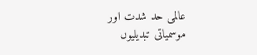عالمی حد شدت اور موسمیاتی تبدیلیوں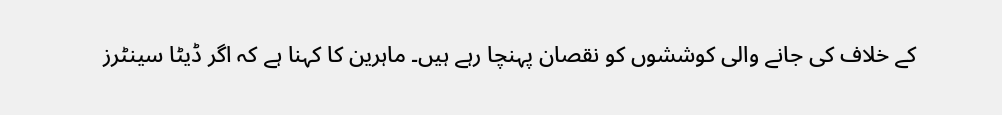کے خلاف کی جانے والی کوششوں کو نقصان پہنچا رہے ہیں۔ ماہرین کا کہنا ہے کہ اگر ڈیٹا سینٹرز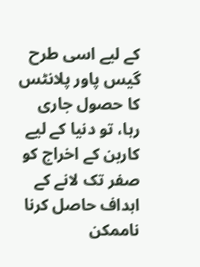کے لیے اسی طرح گیس پاور پلانٹس کا حصول جاری رہا، تو دنیا کے لیے کاربن کے اخراج کو صفر تک لانے کے اہداف حاصل کرنا ناممکن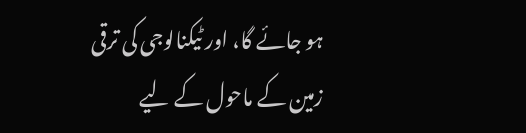ہو جائے گا، اور ٹیکنالوجی کی ترقی زمین کے ماحول کے لیے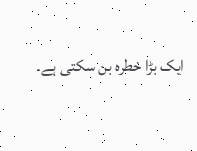ایک بڑا خطرہ بن سکتی ہے۔